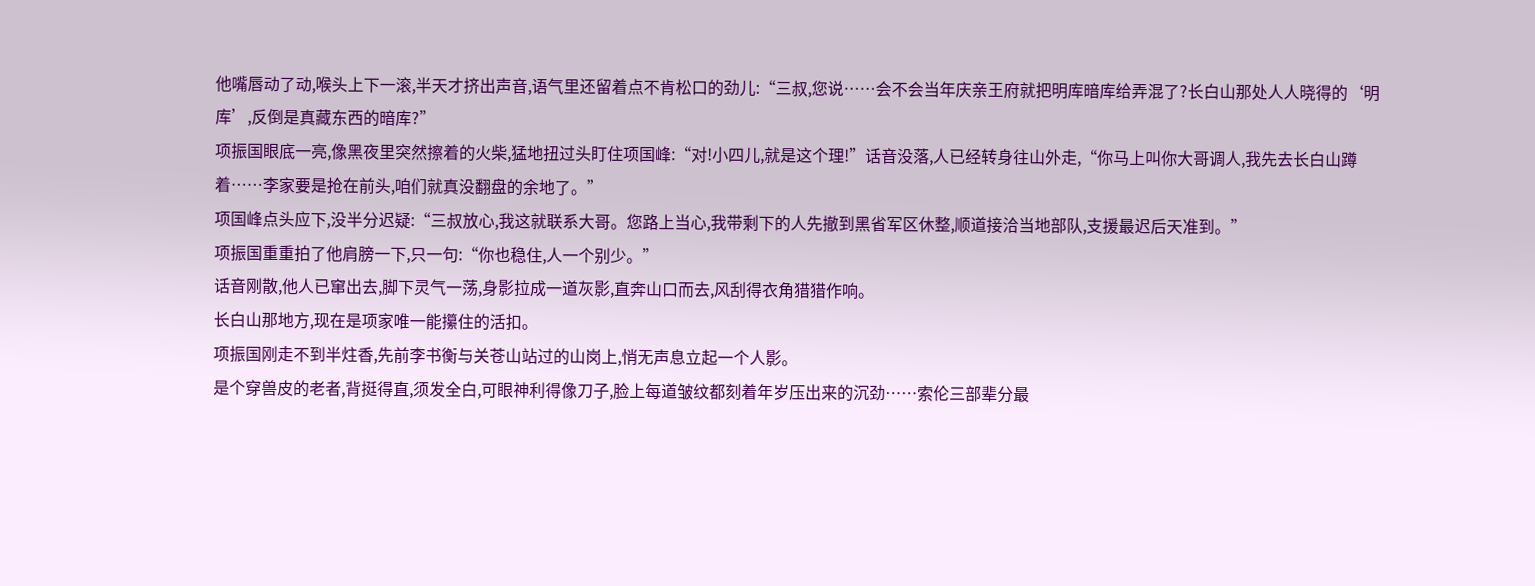他嘴唇动了动,喉头上下一滚,半天才挤出声音,语气里还留着点不肯松口的劲儿:“三叔,您说……会不会当年庆亲王府就把明库暗库给弄混了?长白山那处人人晓得的‘明库’,反倒是真藏东西的暗库?”
项振国眼底一亮,像黑夜里突然擦着的火柴,猛地扭过头盯住项国峰:“对!小四儿,就是这个理!”话音没落,人已经转身往山外走,“你马上叫你大哥调人,我先去长白山蹲着……李家要是抢在前头,咱们就真没翻盘的余地了。”
项国峰点头应下,没半分迟疑:“三叔放心,我这就联系大哥。您路上当心,我带剩下的人先撤到黑省军区休整,顺道接洽当地部队,支援最迟后天准到。”
项振国重重拍了他肩膀一下,只一句:“你也稳住,人一个别少。”
话音刚散,他人已窜出去,脚下灵气一荡,身影拉成一道灰影,直奔山口而去,风刮得衣角猎猎作响。
长白山那地方,现在是项家唯一能攥住的活扣。
项振国刚走不到半炷香,先前李书衡与关苍山站过的山岗上,悄无声息立起一个人影。
是个穿兽皮的老者,背挺得直,须发全白,可眼神利得像刀子,脸上每道皱纹都刻着年岁压出来的沉劲……索伦三部辈分最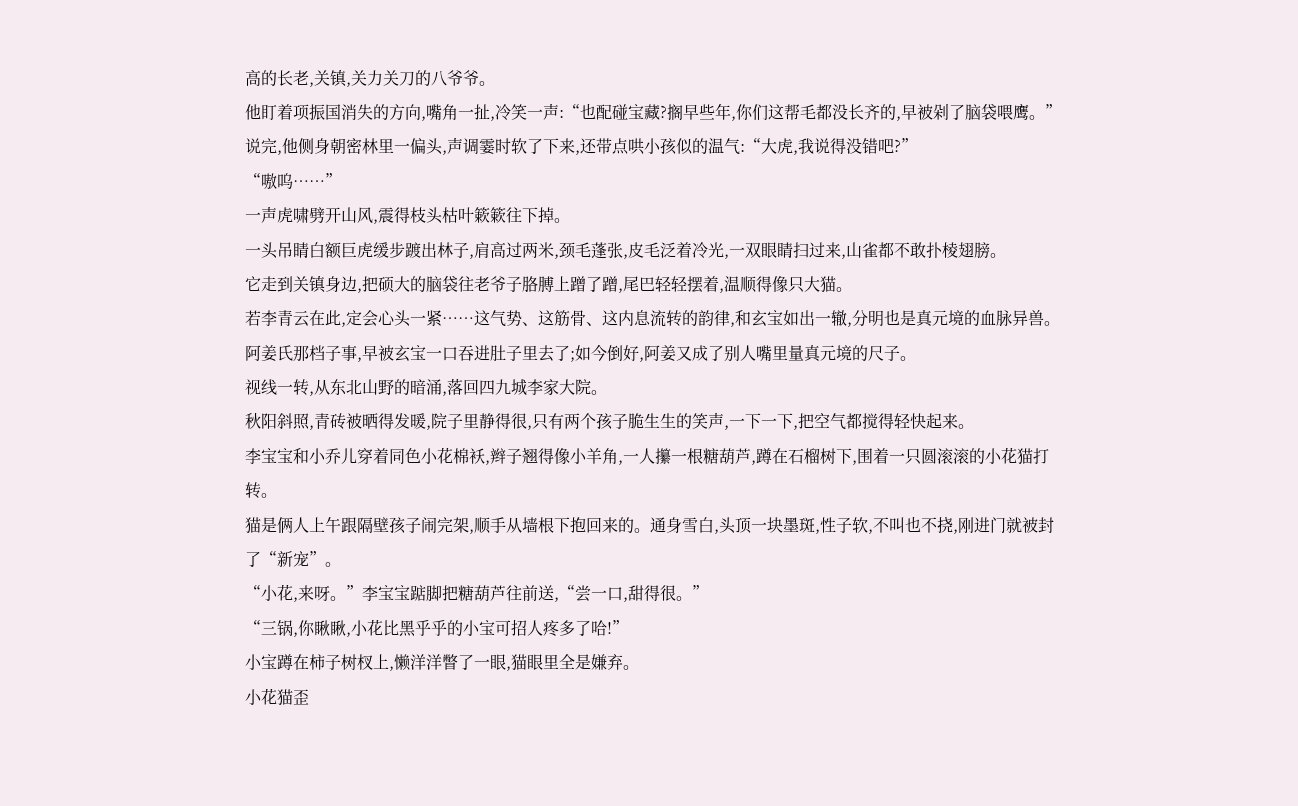高的长老,关镇,关力关刀的八爷爷。
他盯着项振国消失的方向,嘴角一扯,冷笑一声:“也配碰宝藏?搁早些年,你们这帮毛都没长齐的,早被剁了脑袋喂鹰。”
说完,他侧身朝密林里一偏头,声调霎时软了下来,还带点哄小孩似的温气:“大虎,我说得没错吧?”
“嗷呜……”
一声虎啸劈开山风,震得枝头枯叶簌簌往下掉。
一头吊睛白额巨虎缓步踱出林子,肩高过两米,颈毛蓬张,皮毛泛着冷光,一双眼睛扫过来,山雀都不敢扑棱翅膀。
它走到关镇身边,把硕大的脑袋往老爷子胳膊上蹭了蹭,尾巴轻轻摆着,温顺得像只大猫。
若李青云在此,定会心头一紧……这气势、这筋骨、这内息流转的韵律,和玄宝如出一辙,分明也是真元境的血脉异兽。阿姜氏那档子事,早被玄宝一口吞进肚子里去了;如今倒好,阿姜又成了别人嘴里量真元境的尺子。
视线一转,从东北山野的暗涌,落回四九城李家大院。
秋阳斜照,青砖被晒得发暖,院子里静得很,只有两个孩子脆生生的笑声,一下一下,把空气都搅得轻快起来。
李宝宝和小乔儿穿着同色小花棉袄,辫子翘得像小羊角,一人攥一根糖葫芦,蹲在石榴树下,围着一只圆滚滚的小花猫打转。
猫是俩人上午跟隔壁孩子闹完架,顺手从墙根下抱回来的。通身雪白,头顶一块墨斑,性子软,不叫也不挠,刚进门就被封了“新宠”。
“小花,来呀。”李宝宝踮脚把糖葫芦往前送,“尝一口,甜得很。”
“三锅,你瞅瞅,小花比黑乎乎的小宝可招人疼多了哈!”
小宝蹲在柿子树杈上,懒洋洋瞥了一眼,猫眼里全是嫌弃。
小花猫歪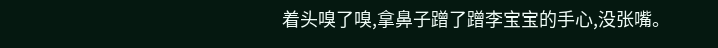着头嗅了嗅,拿鼻子蹭了蹭李宝宝的手心,没张嘴。